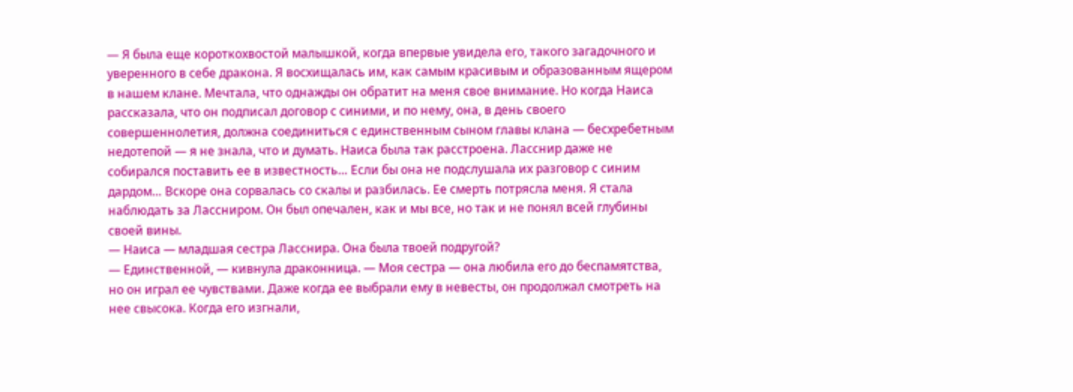— Я была еще короткохвостой малышкой, когда впервые увидела его, такого загадочного и уверенного в себе дракона. Я восхищалась им, как самым красивым и образованным ящером в нашем клане. Мечтала, что однажды он обратит на меня свое внимание. Но когда Наиса рассказала, что он подписал договор с синими, и по нему, она, в день своего совершеннолетия, должна соединиться с единственным сыном главы клана — бесхребетным недотепой — я не знала, что и думать. Наиса была так расстроена. Ласснир даже не собирался поставить ее в известность… Если бы она не подслушала их разговор с синим дардом… Вскоре она сорвалась со скалы и разбилась. Ее смерть потрясла меня. Я стала наблюдать за Лассниром. Он был опечален, как и мы все, но так и не понял всей глубины своей вины.
— Наиса — младшая сестра Ласснира. Она была твоей подругой?
— Единственной, — кивнула драконница. — Моя сестра — она любила его до беспамятства, но он играл ее чувствами. Даже когда ее выбрали ему в невесты, он продолжал смотреть на нее свысока. Когда его изгнали,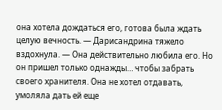она хотела дождаться его, готова была ждать целую вечность. — Дарисандрина тяжело вздохнула. — Она действительно любила его. Но он пришел только однажды… чтобы забрать своего хранителя. Она не хотел отдавать, умоляла дать ей еще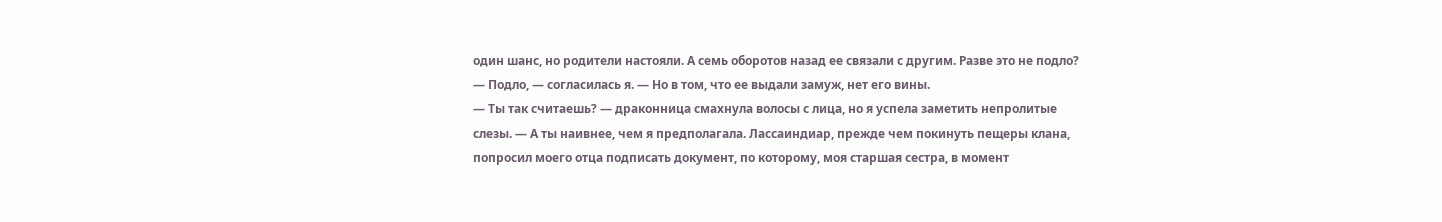один шанс, но родители настояли. А семь оборотов назад ее связали с другим. Разве это не подло?
— Подло, — согласилась я. — Но в том, что ее выдали замуж, нет его вины.
— Ты так считаешь? — драконница смахнула волосы с лица, но я успела заметить непролитые слезы. — А ты наивнее, чем я предполагала. Лассаиндиар, прежде чем покинуть пещеры клана, попросил моего отца подписать документ, по которому, моя старшая сестра, в момент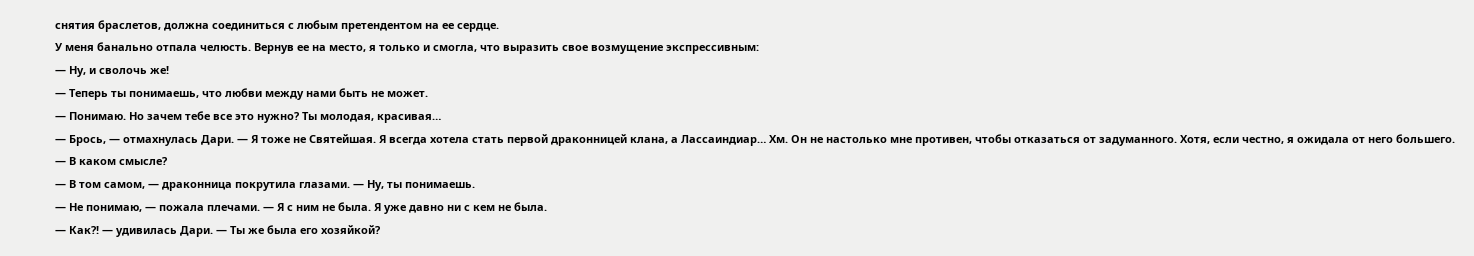снятия браслетов, должна соединиться с любым претендентом на ее сердце.
У меня банально отпала челюсть. Вернув ее на место, я только и смогла, что выразить свое возмущение экспрессивным:
— Ну, и сволочь же!
— Теперь ты понимаешь, что любви между нами быть не может.
— Понимаю. Но зачем тебе все это нужно? Ты молодая, красивая…
— Брось, — отмахнулась Дари. — Я тоже не Святейшая. Я всегда хотела стать первой драконницей клана, а Лассаиндиар… Хм. Он не настолько мне противен, чтобы отказаться от задуманного. Хотя, если честно, я ожидала от него большего.
— В каком смысле?
— В том самом, — драконница покрутила глазами. — Ну, ты понимаешь.
— Не понимаю, — пожала плечами. — Я с ним не была. Я уже давно ни с кем не была.
— Как?! — удивилась Дари. — Ты же была его хозяйкой?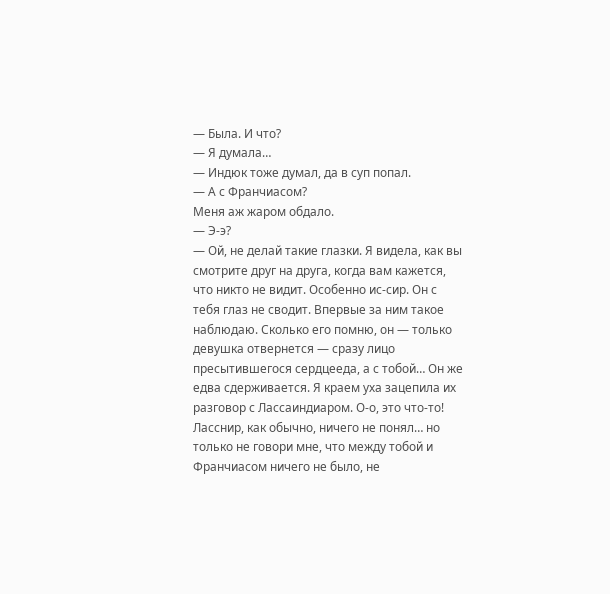— Была. И что?
— Я думала…
— Индюк тоже думал, да в суп попал.
— А с Франчиасом?
Меня аж жаром обдало.
— Э-э?
— Ой, не делай такие глазки. Я видела, как вы смотрите друг на друга, когда вам кажется, что никто не видит. Особенно ис-сир. Он с тебя глаз не сводит. Впервые за ним такое наблюдаю. Сколько его помню, он — только девушка отвернется — сразу лицо пресытившегося сердцееда, а с тобой… Он же едва сдерживается. Я краем уха зацепила их разговор с Лассаиндиаром. О-о, это что-то! Ласснир, как обычно, ничего не понял… но только не говори мне, что между тобой и Франчиасом ничего не было, не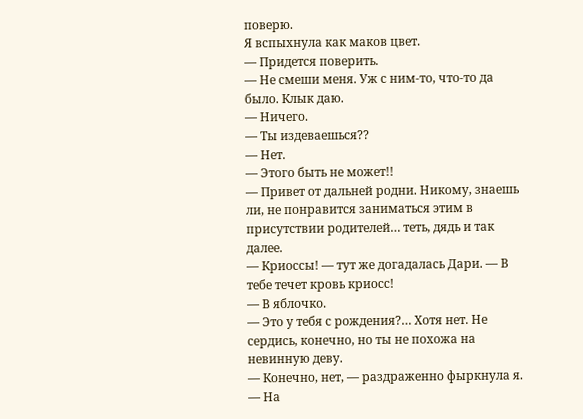поверю.
Я вспыхнула как маков цвет.
— Придется поверить.
— Не смеши меня. Уж с ним-то, что-то да было. Клык даю.
— Ничего.
— Ты издеваешься??
— Нет.
— Этого быть не может!!
— Привет от дальней родни. Никому, знаешь ли, не понравится заниматься этим в присутствии родителей… теть, дядь и так далее.
— Криоссы! — тут же догадалась Дари. — В тебе течет кровь криосс!
— В яблочко.
— Это у тебя с рождения?… Хотя нет. Не сердись, конечно, но ты не похожа на невинную деву.
— Конечно, нет, — раздраженно фыркнула я. — На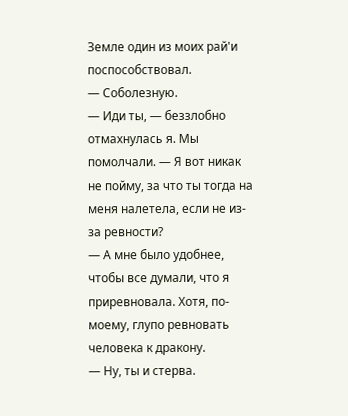Земле один из моих рай'и поспособствовал.
— Соболезную.
— Иди ты, — беззлобно отмахнулась я. Мы помолчали. — Я вот никак не пойму, за что ты тогда на меня налетела, если не из-за ревности?
— А мне было удобнее, чтобы все думали, что я приревновала. Хотя, по-моему, глупо ревновать человека к дракону.
— Ну, ты и стерва.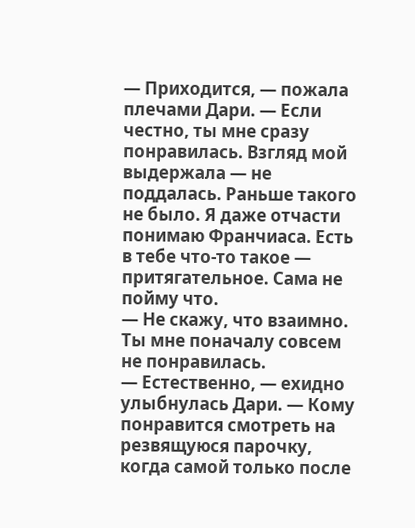— Приходится, — пожала плечами Дари. — Если честно, ты мне сразу понравилась. Взгляд мой выдержала — не поддалась. Раньше такого не было. Я даже отчасти понимаю Франчиаса. Есть в тебе что-то такое — притягательное. Сама не пойму что.
— Не скажу, что взаимно. Ты мне поначалу совсем не понравилась.
— Естественно, — ехидно улыбнулась Дари. — Кому понравится смотреть на резвящуюся парочку, когда самой только после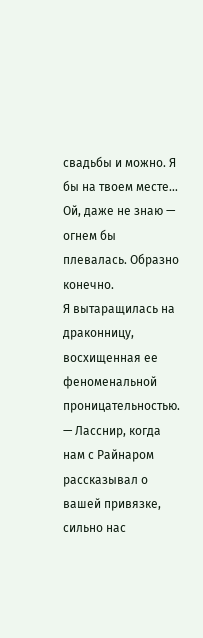свадьбы и можно. Я бы на твоем месте… Ой, даже не знаю — огнем бы плевалась. Образно конечно.
Я вытаращилась на драконницу, восхищенная ее феноменальной проницательностью.
— Ласснир, когда нам с Райнаром рассказывал о вашей привязке, сильно нас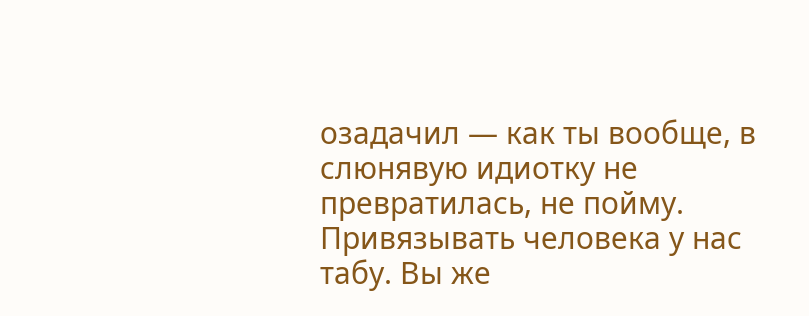озадачил — как ты вообще, в слюнявую идиотку не превратилась, не пойму. Привязывать человека у нас табу. Вы же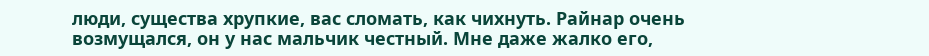люди, существа хрупкие, вас сломать, как чихнуть. Райнар очень возмущался, он у нас мальчик честный. Мне даже жалко его,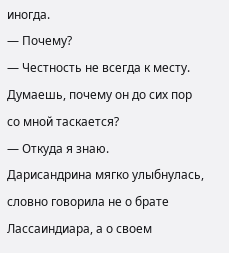иногда.
— Почему?
— Честность не всегда к месту. Думаешь, почему он до сих пор со мной таскается?
— Откуда я знаю.
Дарисандрина мягко улыбнулась, словно говорила не о брате Лассаиндиара, а о своем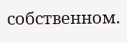собственном.